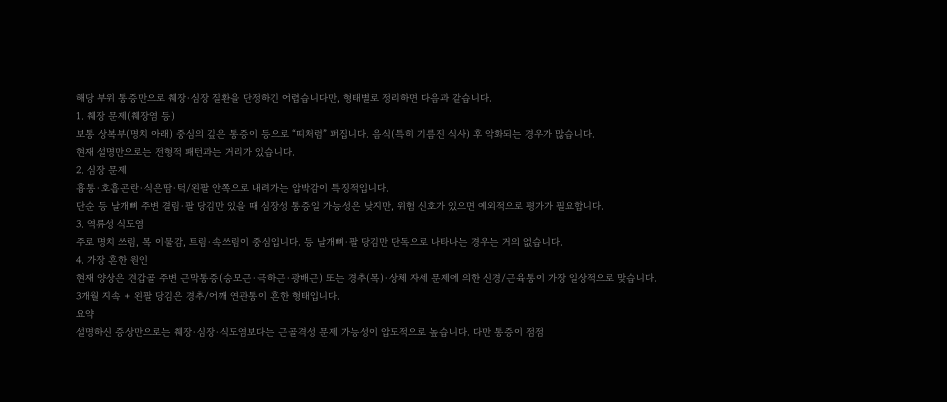해당 부위 통증만으로 췌장·심장 질환을 단정하긴 어렵습니다만, 형태별로 정리하면 다음과 같습니다.
1. 췌장 문제(췌장염 등)
보통 상복부(명치 아래) 중심의 깊은 통증이 등으로 “띠처럼” 퍼집니다. 음식(특히 기름진 식사) 후 악화되는 경우가 많습니다.
현재 설명만으로는 전형적 패턴과는 거리가 있습니다.
2. 심장 문제
흉통·호흡곤란·식은땀·턱/왼팔 안쪽으로 내려가는 압박감이 특징적입니다.
단순 등 날개뼈 주변 결림·팔 당김만 있을 때 심장성 통증일 가능성은 낮지만, 위험 신호가 있으면 예외적으로 평가가 필요합니다.
3. 역류성 식도염
주로 명치 쓰림, 목 이물감, 트림·속쓰림이 중심입니다. 등 날개뼈·팔 당김만 단독으로 나타나는 경우는 거의 없습니다.
4. 가장 흔한 원인
현재 양상은 견갑골 주변 근막통증(승모근·극하근·광배근) 또는 경추(목)·상체 자세 문제에 의한 신경/근육통이 가장 일상적으로 맞습니다.
3개월 지속 + 왼팔 당김은 경추/어깨 연관통이 흔한 형태입니다.
요약
설명하신 증상만으로는 췌장·심장·식도염보다는 근골격성 문제 가능성이 압도적으로 높습니다. 다만 통증이 점점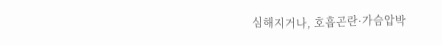심해지거나, 호흡곤란·가슴압박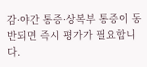감·야간 통증·상복부 통증이 동반되면 즉시 평가가 필요합니다.